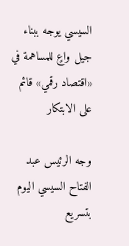السيسي يوجه ببناء جيل واعٍ للمساهمة في «اقتصاد رقمي» قائم على الابتكار

وجه الرئيس عبد الفتاح السيسي اليوم بتسريع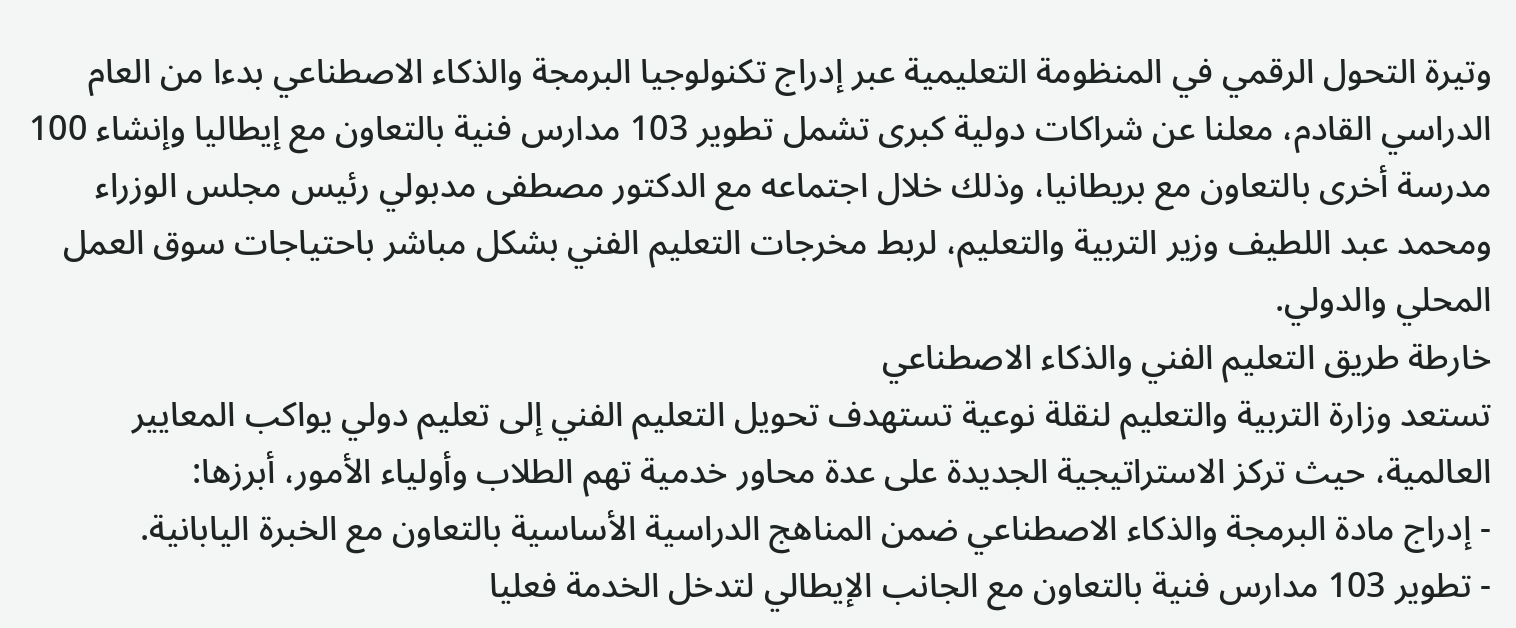وتيرة التحول الرقمي في المنظومة التعليمية عبر إدراج تكنولوجيا البرمجة والذكاء الاصطناعي بدءا من العام الدراسي القادم، معلنا عن شراكات دولية كبرى تشمل تطوير 103 مدارس فنية بالتعاون مع إيطاليا وإنشاء 100 مدرسة أخرى بالتعاون مع بريطانيا، وذلك خلال اجتماعه مع الدكتور مصطفى مدبولي رئيس مجلس الوزراء ومحمد عبد اللطيف وزير التربية والتعليم، لربط مخرجات التعليم الفني بشكل مباشر باحتياجات سوق العمل المحلي والدولي.
خارطة طريق التعليم الفني والذكاء الاصطناعي
تستعد وزارة التربية والتعليم لنقلة نوعية تستهدف تحويل التعليم الفني إلى تعليم دولي يواكب المعايير العالمية، حيث تركز الاستراتيجية الجديدة على عدة محاور خدمية تهم الطلاب وأولياء الأمور، أبرزها:
- إدراج مادة البرمجة والذكاء الاصطناعي ضمن المناهج الدراسية الأساسية بالتعاون مع الخبرة اليابانية.
- تطوير 103 مدارس فنية بالتعاون مع الجانب الإيطالي لتدخل الخدمة فعليا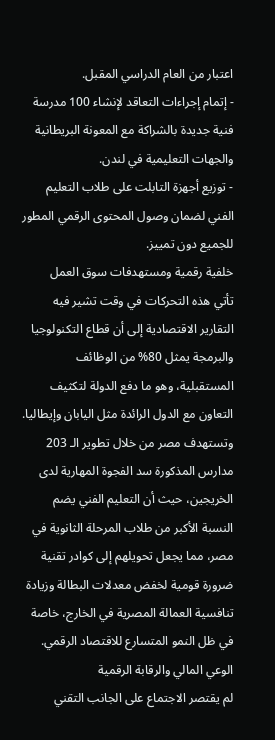اعتبار من العام الدراسي المقبل.
- إتمام إجراءات التعاقد لإنشاء 100 مدرسة فنية جديدة بالشراكة مع المعونة البريطانية والجهات التعليمية في لندن.
- توزيع أجهزة التابلت على طلاب التعليم الفني لضمان وصول المحتوى الرقمي المطور للجميع دون تمييز.
خلفية رقمية ومستهدفات سوق العمل
تأتي هذه التحركات في وقت تشير فيه التقارير الاقتصادية إلى أن قطاع التكنولوجيا والبرمجة يمثل 80% من الوظائف المستقبلية، وهو ما دفع الدولة لتكثيف التعاون مع الدول الرائدة مثل اليابان وإيطاليا. وتستهدف مصر من خلال تطوير الـ 203 مدارس المذكورة سد الفجوة المهارية لدى الخريجين، حيث أن التعليم الفني يضم النسبة الأكبر من طلاب المرحلة الثانوية في مصر، مما يجعل تحويلهم إلى كوادر تقنية ضرورة قومية لخفض معدلات البطالة وزيادة تنافسية العمالة المصرية في الخارج، خاصة في ظل النمو المتسارع للاقتصاد الرقمي.
الوعي المالي والرقابة الرقمية
لم يقتصر الاجتماع على الجانب التقني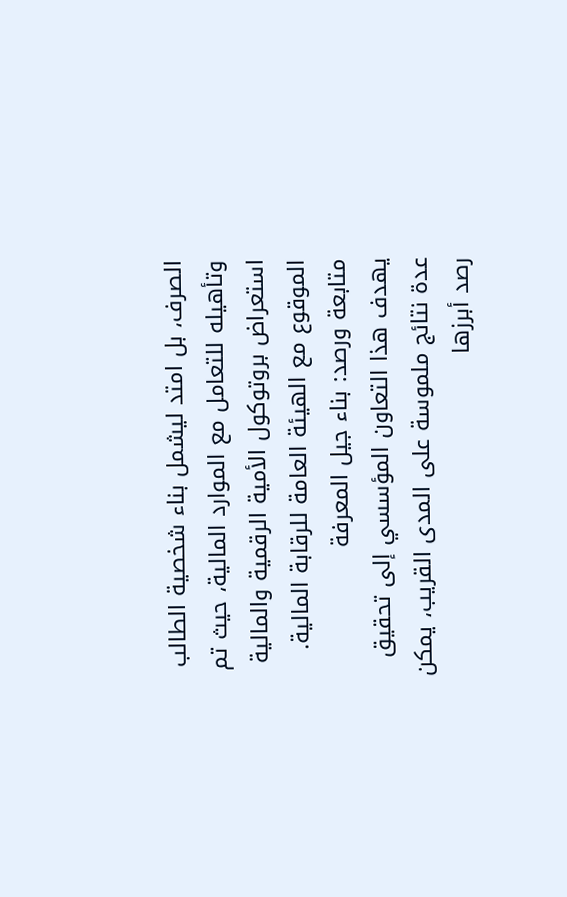الصرف، بل امتد ليشمل بناء شخصية الطالب وتأهيله للتعامل مع الموارد المالية، حيث تم استعراض بروتوكول الأمية الرقمية والمالية الموقوع مع الهيئة العامة للرقابة المالية.
متابعة ورصد: بناء جيل المعرفة
يهدف هذا التعاون المؤسسي إلى تحقيق عدة نتائج ملموسة على المدى القريب، يمكن رصد أبرزها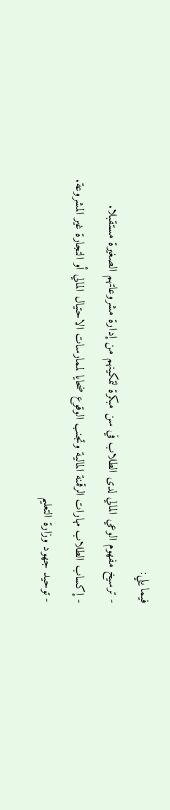فيما يلي:
- ترسيخ مفهوم الوعي المالي لدى الطلاب في سن مبكرة لتمكينهم من إدارة مشروعاتهم الصغيرة مستقبلا.
- إكساب الطلاب مهارات الرقمنة المالية وتجنب الوقوع ضحايا لممارسات الاحتيال المالي أو التجارة غير المشروعة.
- توحيد جهود وزارة التعليم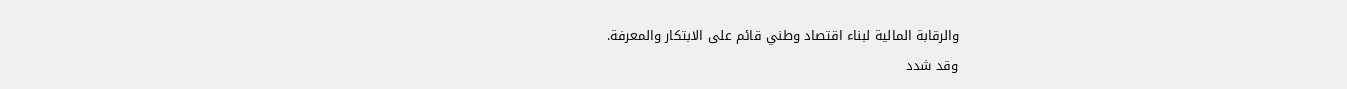والرقابة المالية لبناء اقتصاد وطني قائم على الابتكار والمعرفة.
وقد شدد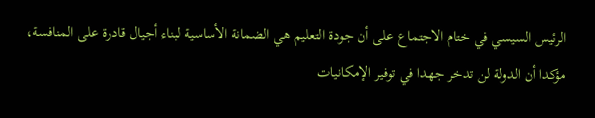الرئيس السيسي في ختام الاجتماع على أن جودة التعليم هي الضمانة الأساسية لبناء أجيال قادرة على المنافسة، مؤكدا أن الدولة لن تدخر جهدا في توفير الإمكانيات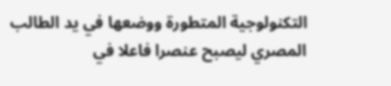التكنولوجية المتطورة ووضعها في يد الطالب المصري ليصبح عنصرا فاعلا في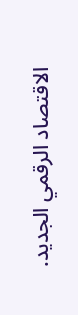الاقتصاد الرقمي الجديد.